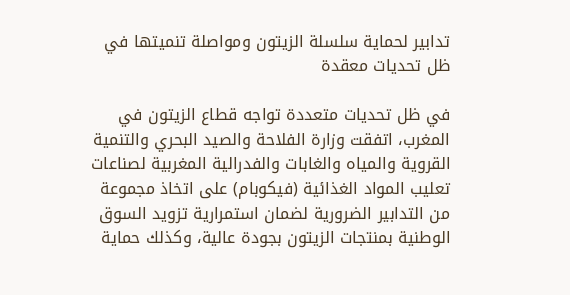تدابير لحماية سلسلة الزيتون ومواصلة تنميتها في ظل تحديات معقدة

في ظل تحديات متعددة تواجه قطاع الزيتون في المغرب، اتفقت وزارة الفلاحة والصيد البحري والتنمية القروية والمياه والغابات والفدرالية المغربية لصناعات تعليب المواد الغذائية (فيكوبام) على اتخاذ مجموعة من التدابير الضرورية لضمان استمرارية تزويد السوق الوطنية بمنتجات الزيتون بجودة عالية، وكذلك حماية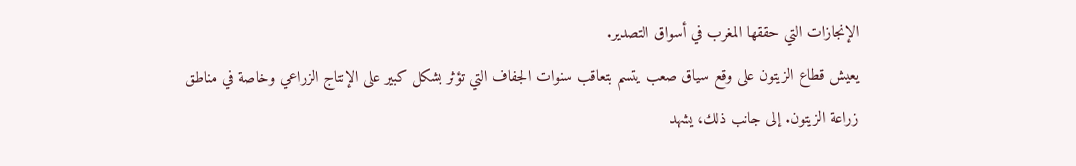الإنجازات التي حققها المغرب في أسواق التصدير.
يعيش قطاع الزيتون على وقع سياق صعب يتسم بتعاقب سنوات الجفاف التي تؤثر بشكل كبير على الإنتاج الزراعي وخاصة في مناطق زراعة الزيتون. إلى جانب ذلك، يشهد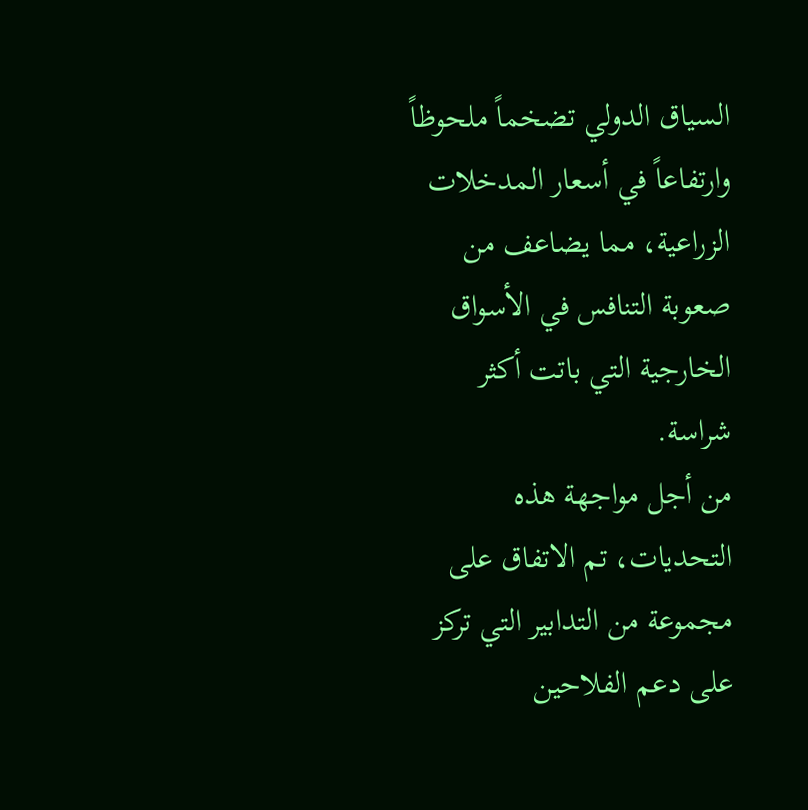السياق الدولي تضخماً ملحوظاً وارتفاعاً في أسعار المدخلات الزراعية، مما يضاعف من صعوبة التنافس في الأسواق الخارجية التي باتت أكثر شراسة.
من أجل مواجهة هذه التحديات، تم الاتفاق على مجموعة من التدابير التي تركز على دعم الفلاحين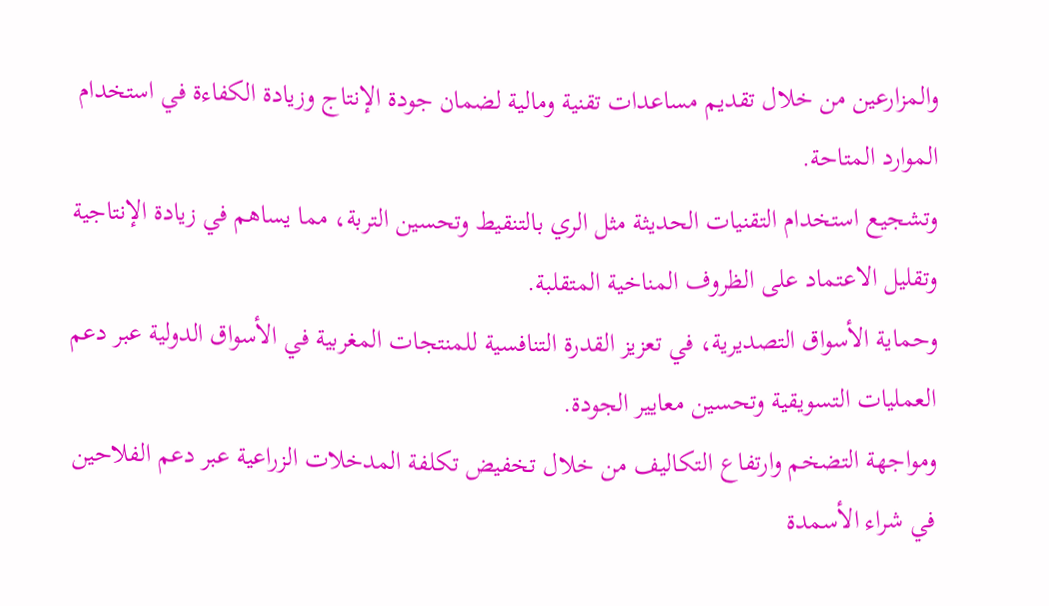والمزارعين من خلال تقديم مساعدات تقنية ومالية لضمان جودة الإنتاج وزيادة الكفاءة في استخدام الموارد المتاحة.
وتشجيع استخدام التقنيات الحديثة مثل الري بالتنقيط وتحسين التربة، مما يساهم في زيادة الإنتاجية وتقليل الاعتماد على الظروف المناخية المتقلبة.
وحماية الأسواق التصديرية، في تعزيز القدرة التنافسية للمنتجات المغربية في الأسواق الدولية عبر دعم العمليات التسويقية وتحسين معايير الجودة.
ومواجهة التضخم وارتفاع التكاليف من خلال تخفيض تكلفة المدخلات الزراعية عبر دعم الفلاحين في شراء الأسمدة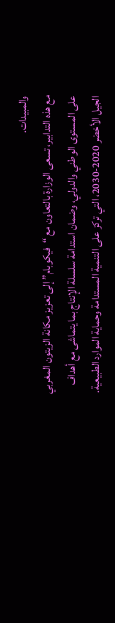والمبيدات.
مع هذه التدابير، تسعى الوزارة بالتعاون مع “فيكوبام” إلى تعزيز مكانة الزيتون المغربي على المستوى الوطني والدولي، وضمان استدامة سلسلة الإنتاج بما يتماشى مع أهداف الجيل الأخضر 2020-2030، التي تركز على التنمية المستدامة وحماية الموارد الطبيعية.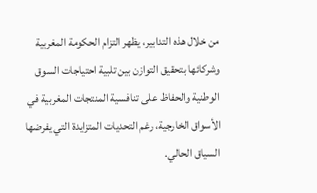من خلال هذه التدابير، يظهر التزام الحكومة المغربية وشركائها بتحقيق التوازن بين تلبية احتياجات السوق الوطنية والحفاظ على تنافسية المنتجات المغربية في الأسواق الخارجية، رغم التحديات المتزايدة التي يفرضها السياق الحالي.